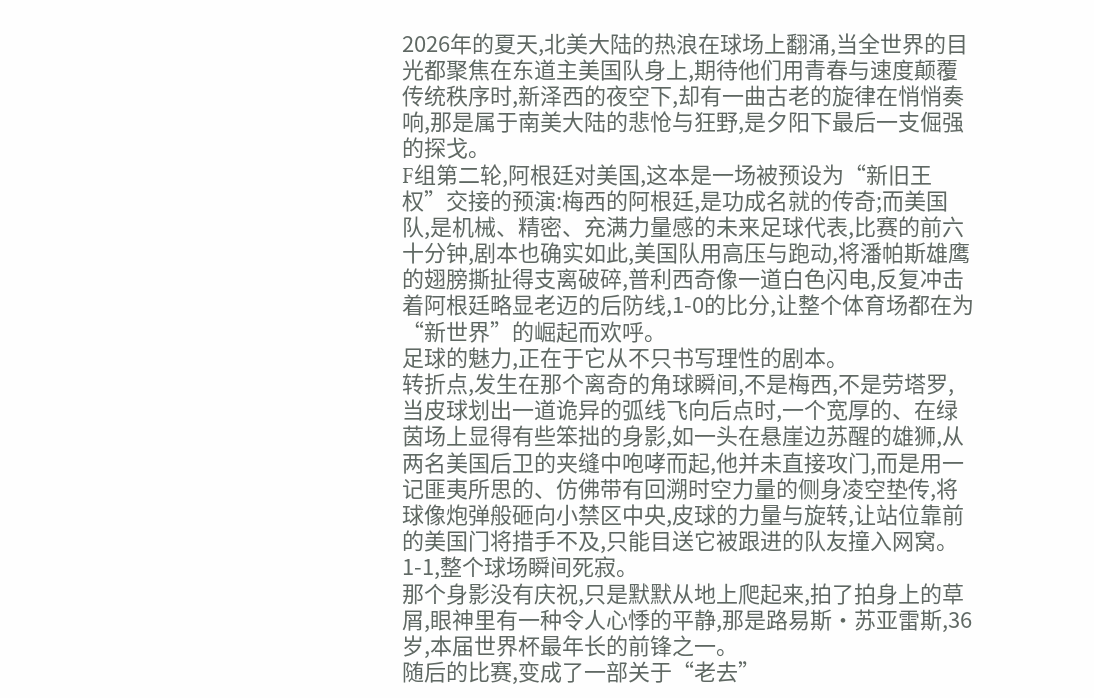2026年的夏天,北美大陆的热浪在球场上翻涌,当全世界的目光都聚焦在东道主美国队身上,期待他们用青春与速度颠覆传统秩序时,新泽西的夜空下,却有一曲古老的旋律在悄悄奏响,那是属于南美大陆的悲怆与狂野,是夕阳下最后一支倔强的探戈。
F组第二轮,阿根廷对美国,这本是一场被预设为“新旧王权”交接的预演:梅西的阿根廷,是功成名就的传奇;而美国队,是机械、精密、充满力量感的未来足球代表,比赛的前六十分钟,剧本也确实如此,美国队用高压与跑动,将潘帕斯雄鹰的翅膀撕扯得支离破碎,普利西奇像一道白色闪电,反复冲击着阿根廷略显老迈的后防线,1-0的比分,让整个体育场都在为“新世界”的崛起而欢呼。
足球的魅力,正在于它从不只书写理性的剧本。
转折点,发生在那个离奇的角球瞬间,不是梅西,不是劳塔罗,当皮球划出一道诡异的弧线飞向后点时,一个宽厚的、在绿茵场上显得有些笨拙的身影,如一头在悬崖边苏醒的雄狮,从两名美国后卫的夹缝中咆哮而起,他并未直接攻门,而是用一记匪夷所思的、仿佛带有回溯时空力量的侧身凌空垫传,将球像炮弹般砸向小禁区中央,皮球的力量与旋转,让站位靠前的美国门将措手不及,只能目送它被跟进的队友撞入网窝。
1-1,整个球场瞬间死寂。
那个身影没有庆祝,只是默默从地上爬起来,拍了拍身上的草屑,眼神里有一种令人心悸的平静,那是路易斯·苏亚雷斯,36岁,本届世界杯最年长的前锋之一。
随后的比赛,变成了一部关于“老去”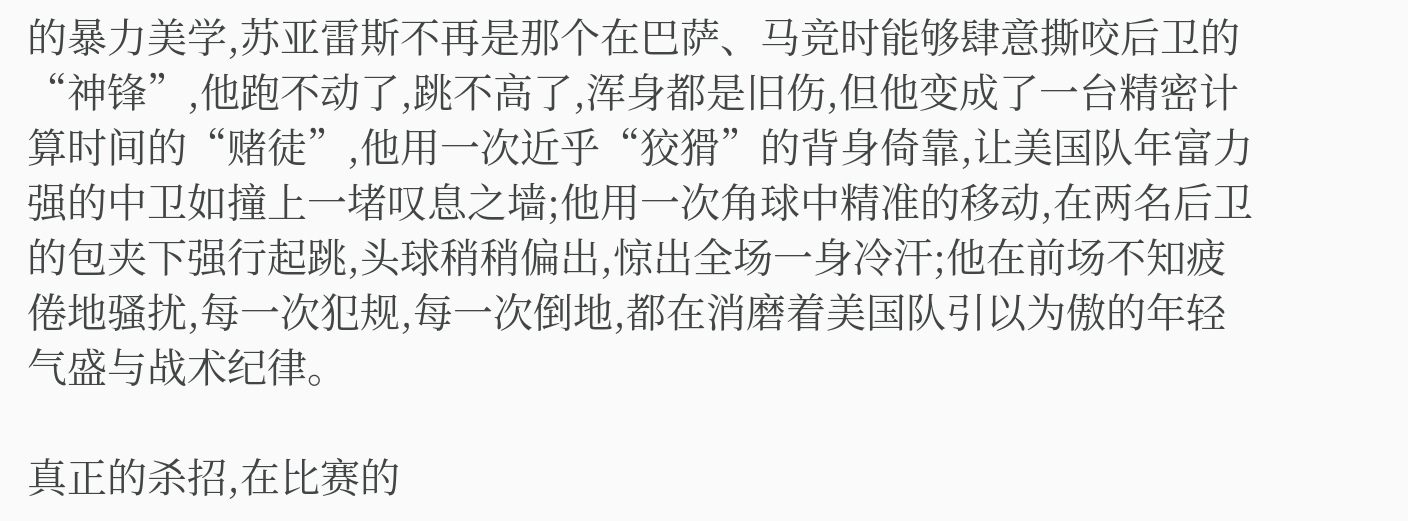的暴力美学,苏亚雷斯不再是那个在巴萨、马竞时能够肆意撕咬后卫的“神锋”,他跑不动了,跳不高了,浑身都是旧伤,但他变成了一台精密计算时间的“赌徒”,他用一次近乎“狡猾”的背身倚靠,让美国队年富力强的中卫如撞上一堵叹息之墙;他用一次角球中精准的移动,在两名后卫的包夹下强行起跳,头球稍稍偏出,惊出全场一身冷汗;他在前场不知疲倦地骚扰,每一次犯规,每一次倒地,都在消磨着美国队引以为傲的年轻气盛与战术纪律。

真正的杀招,在比赛的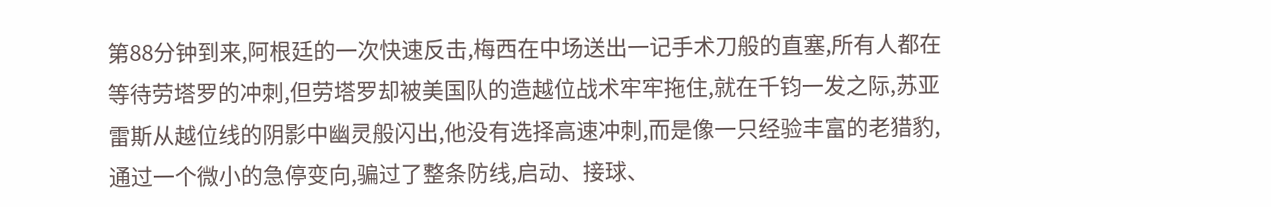第88分钟到来,阿根廷的一次快速反击,梅西在中场送出一记手术刀般的直塞,所有人都在等待劳塔罗的冲刺,但劳塔罗却被美国队的造越位战术牢牢拖住,就在千钧一发之际,苏亚雷斯从越位线的阴影中幽灵般闪出,他没有选择高速冲刺,而是像一只经验丰富的老猎豹,通过一个微小的急停变向,骗过了整条防线,启动、接球、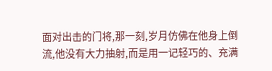面对出击的门将,那一刻,岁月仿佛在他身上倒流,他没有大力抽射,而是用一记轻巧的、充满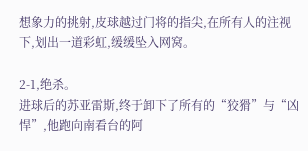想象力的挑射,皮球越过门将的指尖,在所有人的注视下,划出一道彩虹,缓缓坠入网窝。

2-1,绝杀。
进球后的苏亚雷斯,终于卸下了所有的“狡猾”与“凶悍”,他跑向南看台的阿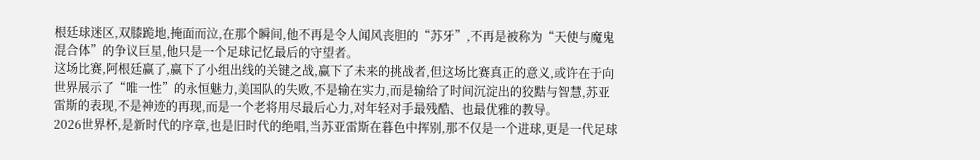根廷球迷区,双膝跪地,掩面而泣,在那个瞬间,他不再是令人闻风丧胆的“苏牙”,不再是被称为“天使与魔鬼混合体”的争议巨星,他只是一个足球记忆最后的守望者。
这场比赛,阿根廷赢了,赢下了小组出线的关键之战,赢下了未来的挑战者,但这场比赛真正的意义,或许在于向世界展示了“唯一性”的永恒魅力,美国队的失败,不是输在实力,而是输给了时间沉淀出的狡黠与智慧,苏亚雷斯的表现,不是神迹的再现,而是一个老将用尽最后心力,对年轻对手最残酷、也最优雅的教导。
2026世界杯,是新时代的序章,也是旧时代的绝唱,当苏亚雷斯在暮色中挥别,那不仅是一个进球,更是一代足球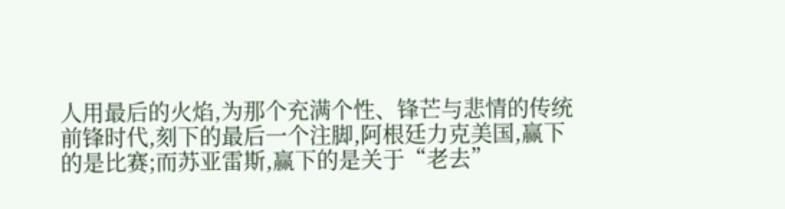人用最后的火焰,为那个充满个性、锋芒与悲情的传统前锋时代,刻下的最后一个注脚,阿根廷力克美国,赢下的是比赛;而苏亚雷斯,赢下的是关于“老去”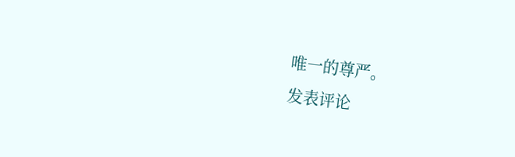唯一的尊严。
发表评论